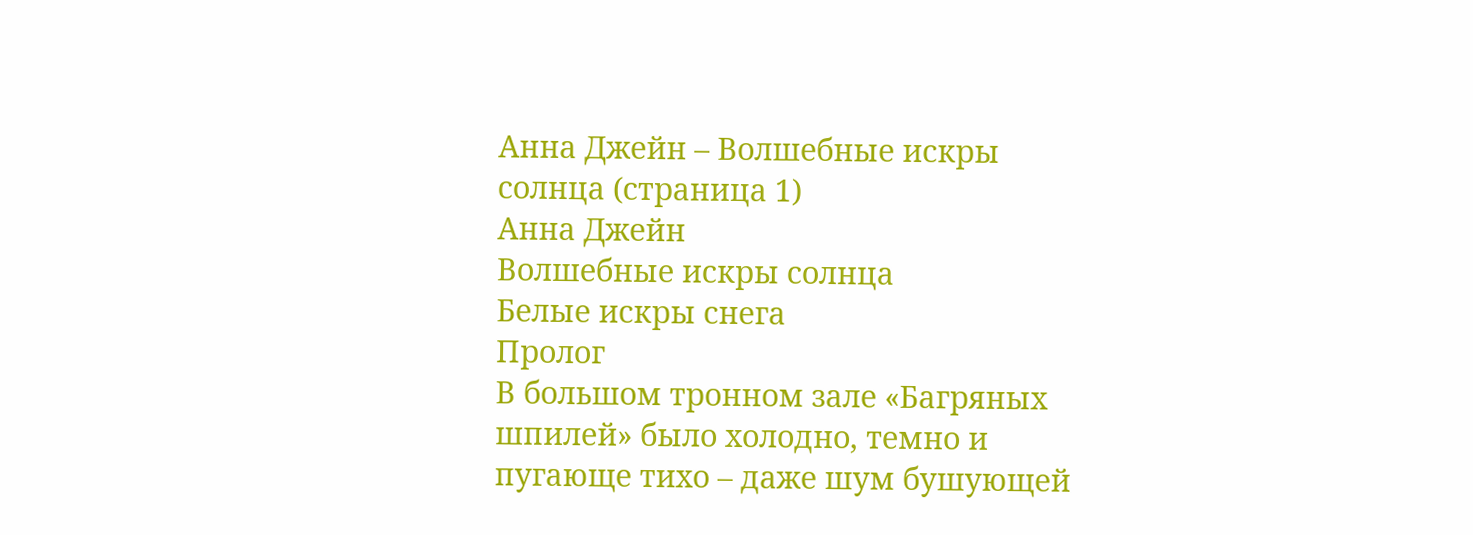Анна Джейн – Волшебные искры солнца (страница 1)
Анна Джейн
Волшебные искры солнца
Белые искры снега
Пролог
В большом тронном зале «Багряных шпилей» было холодно, темно и пугающе тихо – даже шум бушующей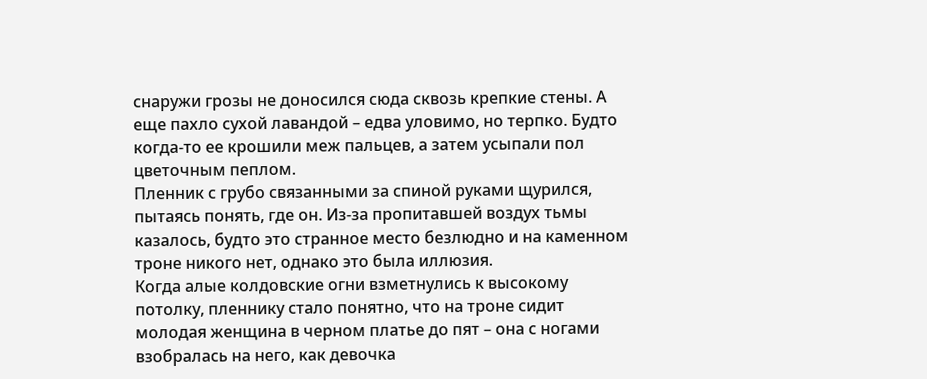снаружи грозы не доносился сюда сквозь крепкие стены. А еще пахло сухой лавандой – едва уловимо, но терпко. Будто когда-то ее крошили меж пальцев, а затем усыпали пол цветочным пеплом.
Пленник с грубо связанными за спиной руками щурился, пытаясь понять, где он. Из-за пропитавшей воздух тьмы казалось, будто это странное место безлюдно и на каменном троне никого нет, однако это была иллюзия.
Когда алые колдовские огни взметнулись к высокому потолку, пленнику стало понятно, что на троне сидит молодая женщина в черном платье до пят – она с ногами взобралась на него, как девочка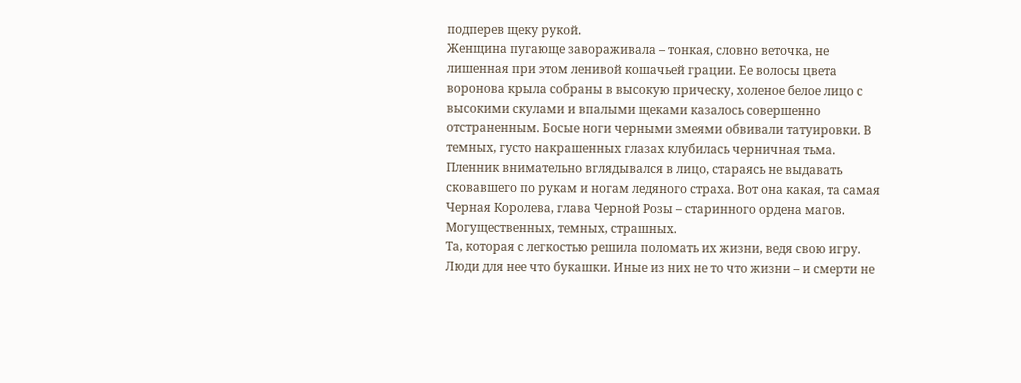подперев щеку рукой.
Женщина пугающе завораживала – тонкая, словно веточка, не лишенная при этом ленивой кошачьей грации. Ее волосы цвета воронова крыла собраны в высокую прическу, холеное белое лицо с высокими скулами и впалыми щеками казалось совершенно отстраненным. Босые ноги черными змеями обвивали татуировки. В темных, густо накрашенных глазах клубилась черничная тьма.
Пленник внимательно вглядывался в лицо, стараясь не выдавать сковавшего по рукам и ногам ледяного страха. Вот она какая, та самая Черная Королева, глава Черной Розы – старинного ордена магов. Могущественных, темных, страшных.
Та, которая с легкостью решила поломать их жизни, ведя свою игру. Люди для нее что букашки. Иные из них не то что жизни – и смерти не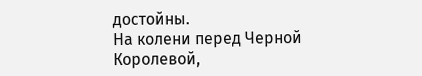достойны.
На колени перед Черной Королевой,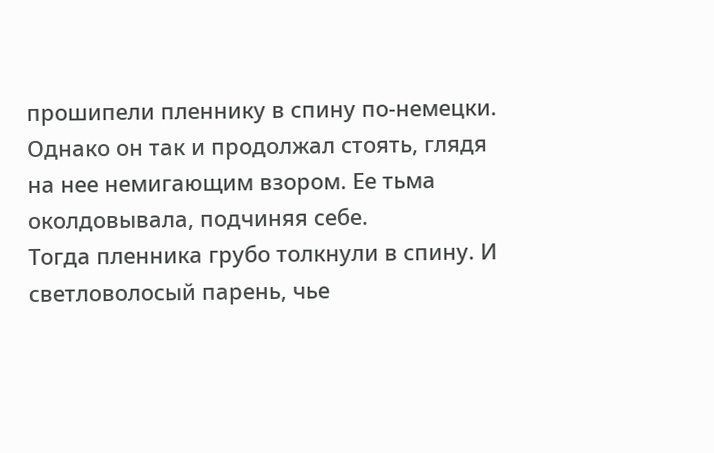прошипели пленнику в спину по-немецки. Однако он так и продолжал стоять, глядя на нее немигающим взором. Ее тьма околдовывала, подчиняя себе.
Тогда пленника грубо толкнули в спину. И светловолосый парень, чье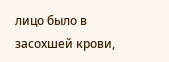лицо было в засохшей крови,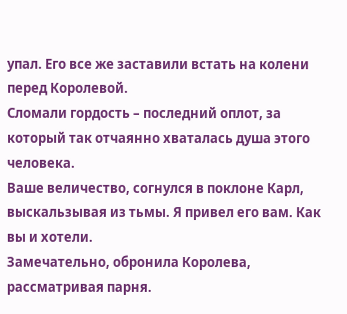упал. Его все же заставили встать на колени перед Королевой.
Сломали гордость – последний оплот, за который так отчаянно хваталась душа этого человека.
Ваше величество, согнулся в поклоне Карл, выскальзывая из тьмы. Я привел его вам. Как вы и хотели.
Замечательно, обронила Королева, рассматривая парня.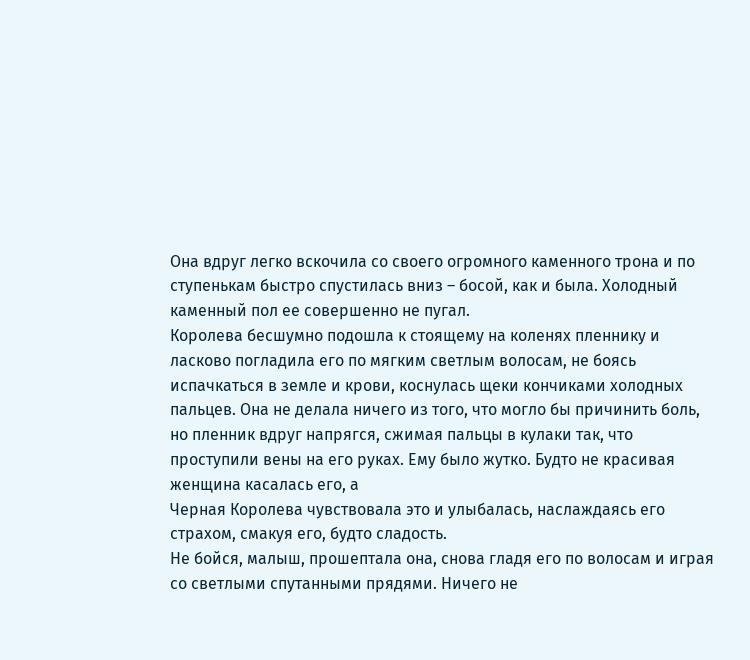Она вдруг легко вскочила со своего огромного каменного трона и по ступенькам быстро спустилась вниз – босой, как и была. Холодный каменный пол ее совершенно не пугал.
Королева бесшумно подошла к стоящему на коленях пленнику и ласково погладила его по мягким светлым волосам, не боясь испачкаться в земле и крови, коснулась щеки кончиками холодных пальцев. Она не делала ничего из того, что могло бы причинить боль, но пленник вдруг напрягся, сжимая пальцы в кулаки так, что проступили вены на его руках. Ему было жутко. Будто не красивая женщина касалась его, а
Черная Королева чувствовала это и улыбалась, наслаждаясь его страхом, смакуя его, будто сладость.
Не бойся, малыш, прошептала она, снова гладя его по волосам и играя со светлыми спутанными прядями. Ничего не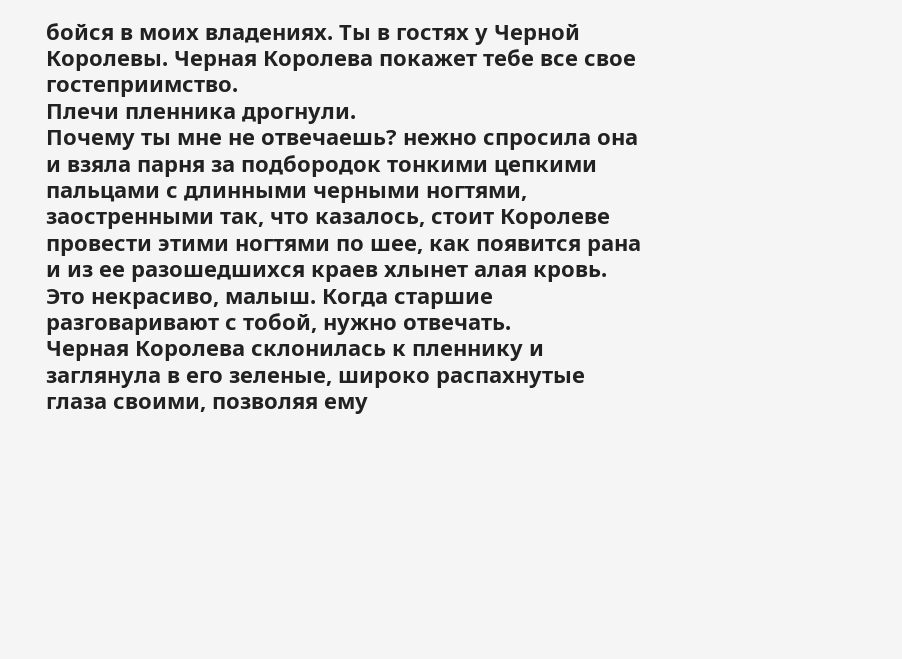бойся в моих владениях. Ты в гостях у Черной Королевы. Черная Королева покажет тебе все свое гостеприимство.
Плечи пленника дрогнули.
Почему ты мне не отвечаешь? нежно спросила она и взяла парня за подбородок тонкими цепкими пальцами с длинными черными ногтями, заостренными так, что казалось, стоит Королеве провести этими ногтями по шее, как появится рана и из ее разошедшихся краев хлынет алая кровь. Это некрасиво, малыш. Когда старшие разговаривают с тобой, нужно отвечать.
Черная Королева склонилась к пленнику и заглянула в его зеленые, широко распахнутые глаза своими, позволяя ему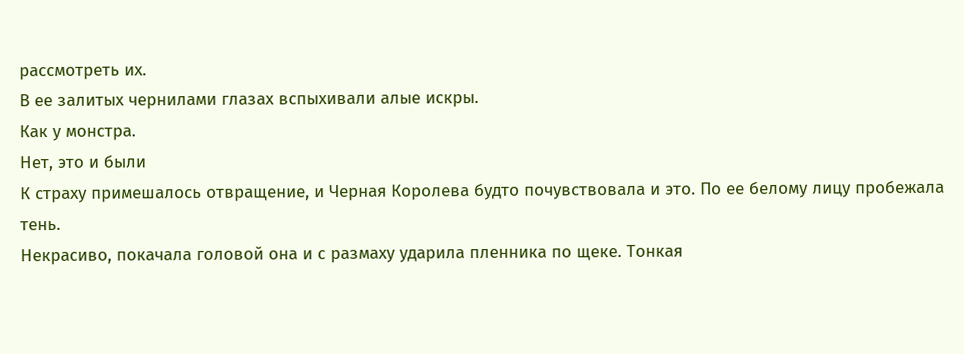рассмотреть их.
В ее залитых чернилами глазах вспыхивали алые искры.
Как у монстра.
Нет, это и были
К страху примешалось отвращение, и Черная Королева будто почувствовала и это. По ее белому лицу пробежала тень.
Некрасиво, покачала головой она и с размаху ударила пленника по щеке. Тонкая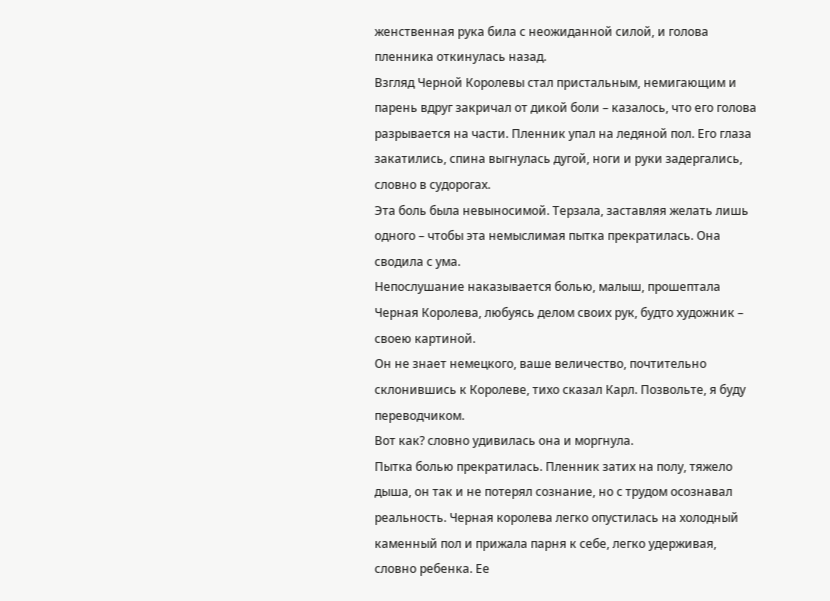женственная рука била с неожиданной силой, и голова пленника откинулась назад.
Взгляд Черной Королевы стал пристальным, немигающим и парень вдруг закричал от дикой боли – казалось, что его голова разрывается на части. Пленник упал на ледяной пол. Его глаза закатились, спина выгнулась дугой, ноги и руки задергались, словно в судорогах.
Эта боль была невыносимой. Терзала, заставляя желать лишь одного – чтобы эта немыслимая пытка прекратилась. Она сводила с ума.
Непослушание наказывается болью, малыш, прошептала Черная Королева, любуясь делом своих рук, будто художник – своею картиной.
Он не знает немецкого, ваше величество, почтительно склонившись к Королеве, тихо сказал Карл. Позвольте, я буду переводчиком.
Вот как? словно удивилась она и моргнула.
Пытка болью прекратилась. Пленник затих на полу, тяжело дыша, он так и не потерял сознание, но с трудом осознавал реальность. Черная королева легко опустилась на холодный каменный пол и прижала парня к себе, легко удерживая, словно ребенка. Ее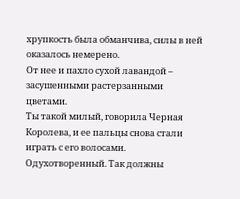хрупкость была обманчива, силы в ней оказалось немерено.
От нее и пахло сухой лавандой – засушенными растерзанными цветами.
Ты такой милый, говорила Черная Королева, и ее пальцы снова стали играть с его волосами. Одухотворенный. Так должны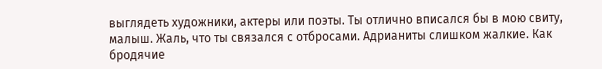выглядеть художники, актеры или поэты. Ты отлично вписался бы в мою свиту, малыш. Жаль, что ты связался с отбросами. Адрианиты слишком жалкие. Как бродячие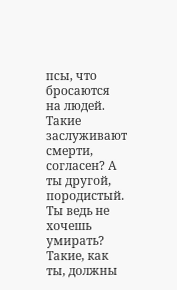псы, что бросаются на людей. Такие заслуживают смерти, согласен? А ты другой, породистый. Ты ведь не хочешь умирать? Такие, как ты, должны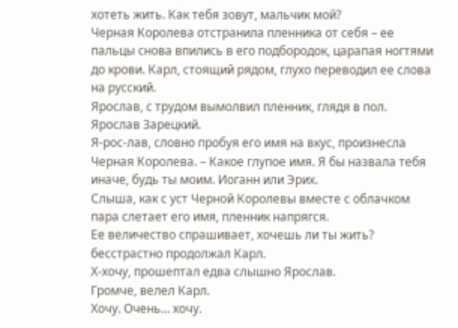хотеть жить. Как тебя зовут, мальчик мой?
Черная Королева отстранила пленника от себя – ее пальцы снова впились в его подбородок, царапая ногтями до крови. Карл, стоящий рядом, глухо переводил ее слова на русский.
Ярослав, с трудом вымолвил пленник, глядя в пол. Ярослав Зарецкий.
Я-рос-лав, словно пробуя его имя на вкус, произнесла Черная Королева. – Какое глупое имя. Я бы назвала тебя иначе, будь ты моим. Иоганн или Эрих.
Слыша, как с уст Черной Королевы вместе с облачком пара слетает его имя, пленник напрягся.
Ее величество спрашивает, хочешь ли ты жить? бесстрастно продолжал Карл.
Х-хочу, прошептал едва слышно Ярослав.
Громче, велел Карл.
Хочу. Очень… хочу.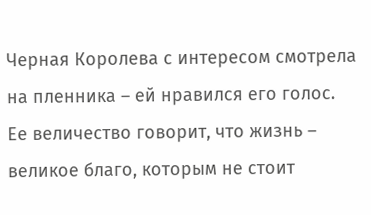Черная Королева с интересом смотрела на пленника – ей нравился его голос.
Ее величество говорит, что жизнь – великое благо, которым не стоит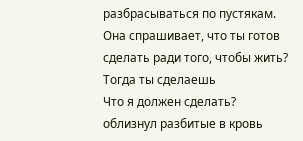разбрасываться по пустякам. Она спрашивает, что ты готов сделать ради того, чтобы жить?
Тогда ты сделаешь
Что я должен сделать? облизнул разбитые в кровь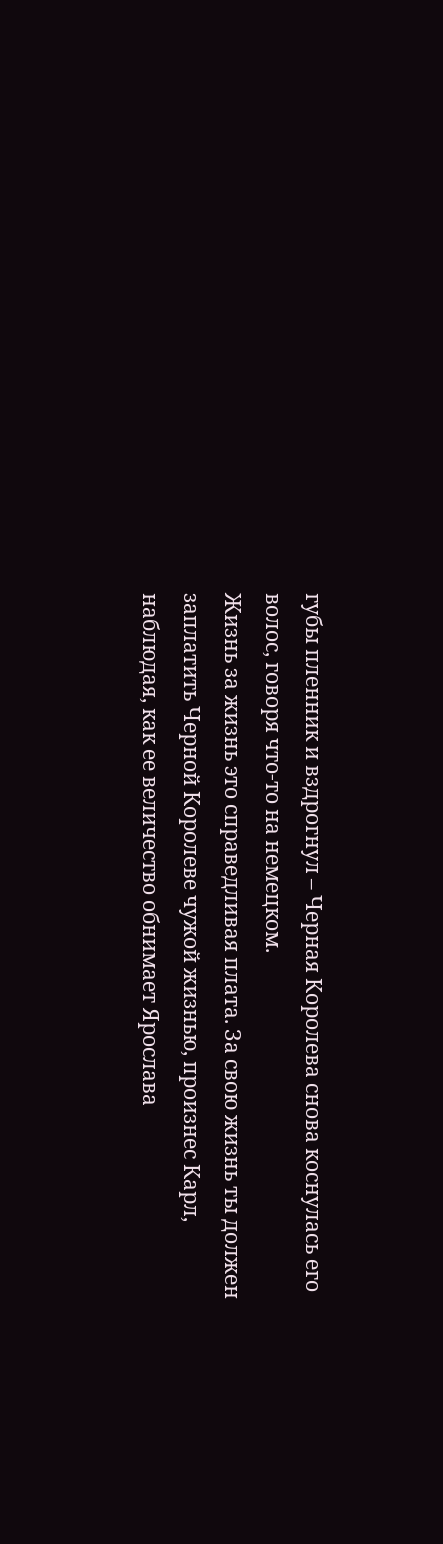губы пленник и вздрогнул – Черная Королева снова коснулась его волос, говоря что-то на немецком.
Жизнь за жизнь это справедливая плата. За свою жизнь ты должен заплатить Черной Королеве чужой жизнью, произнес Карл, наблюдая, как ее величество обнимает Ярослава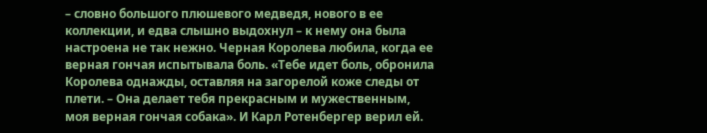– словно большого плюшевого медведя, нового в ее коллекции, и едва слышно выдохнул – к нему она была настроена не так нежно. Черная Королева любила, когда ее верная гончая испытывала боль. «Тебе идет боль, обронила Королева однажды, оставляя на загорелой коже следы от плети. – Она делает тебя прекрасным и мужественным, моя верная гончая собака». И Карл Ротенбергер верил ей.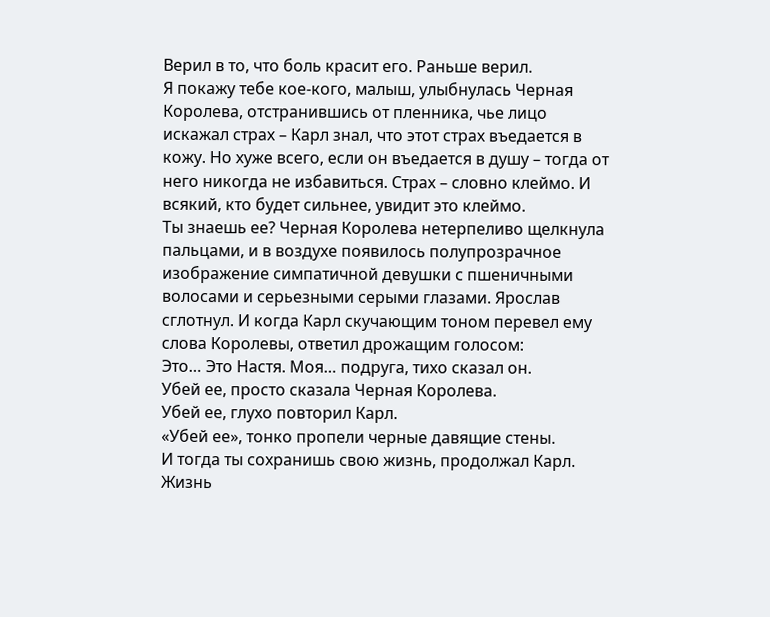Верил в то, что боль красит его. Раньше верил.
Я покажу тебе кое-кого, малыш, улыбнулась Черная Королева, отстранившись от пленника, чье лицо искажал страх – Карл знал, что этот страх въедается в кожу. Но хуже всего, если он въедается в душу – тогда от него никогда не избавиться. Страх – словно клеймо. И всякий, кто будет сильнее, увидит это клеймо.
Ты знаешь ее? Черная Королева нетерпеливо щелкнула пальцами, и в воздухе появилось полупрозрачное изображение симпатичной девушки с пшеничными волосами и серьезными серыми глазами. Ярослав сглотнул. И когда Карл скучающим тоном перевел ему слова Королевы, ответил дрожащим голосом:
Это… Это Настя. Моя… подруга, тихо сказал он.
Убей ее, просто сказала Черная Королева.
Убей ее, глухо повторил Карл.
«Убей ее», тонко пропели черные давящие стены.
И тогда ты сохранишь свою жизнь, продолжал Карл. Жизнь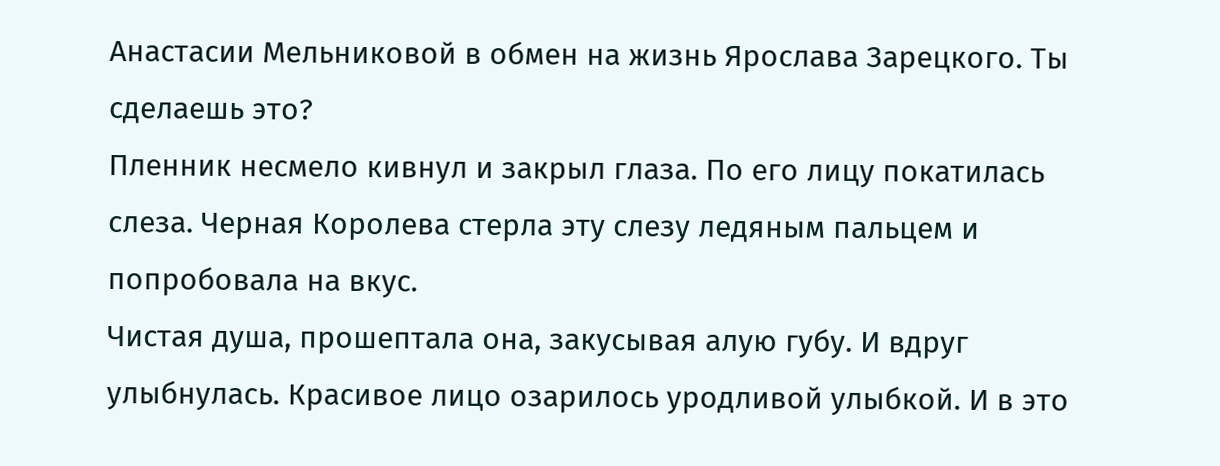Анастасии Мельниковой в обмен на жизнь Ярослава Зарецкого. Ты сделаешь это?
Пленник несмело кивнул и закрыл глаза. По его лицу покатилась слеза. Черная Королева стерла эту слезу ледяным пальцем и попробовала на вкус.
Чистая душа, прошептала она, закусывая алую губу. И вдруг улыбнулась. Красивое лицо озарилось уродливой улыбкой. И в это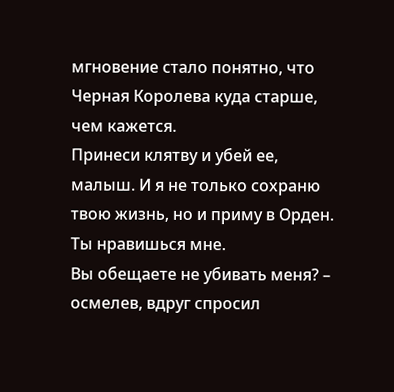мгновение стало понятно, что Черная Королева куда старше, чем кажется.
Принеси клятву и убей ее, малыш. И я не только сохраню твою жизнь, но и приму в Орден. Ты нравишься мне.
Вы обещаете не убивать меня? – осмелев, вдруг спросил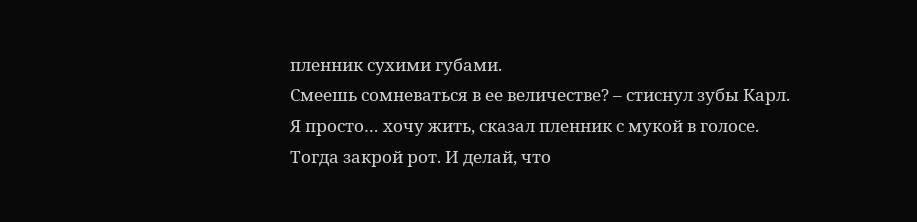пленник сухими губами.
Смеешь сомневаться в ее величестве? – стиснул зубы Карл.
Я просто… хочу жить, сказал пленник с мукой в голосе.
Тогда закрой рот. И делай, что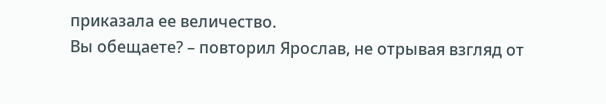приказала ее величество.
Вы обещаете? – повторил Ярослав, не отрывая взгляд от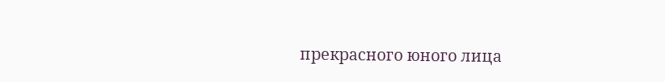прекрасного юного лица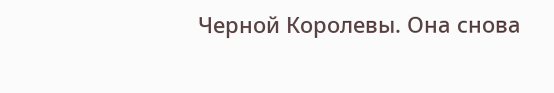Черной Королевы. Она снова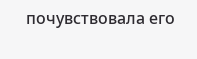почувствовала его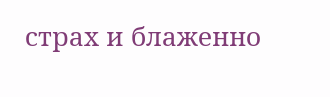страх и блаженно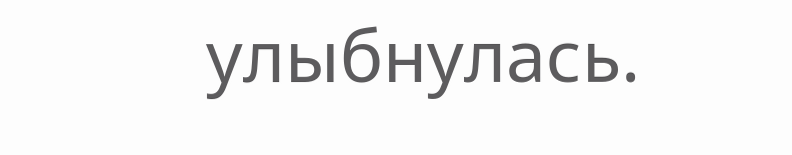улыбнулась.